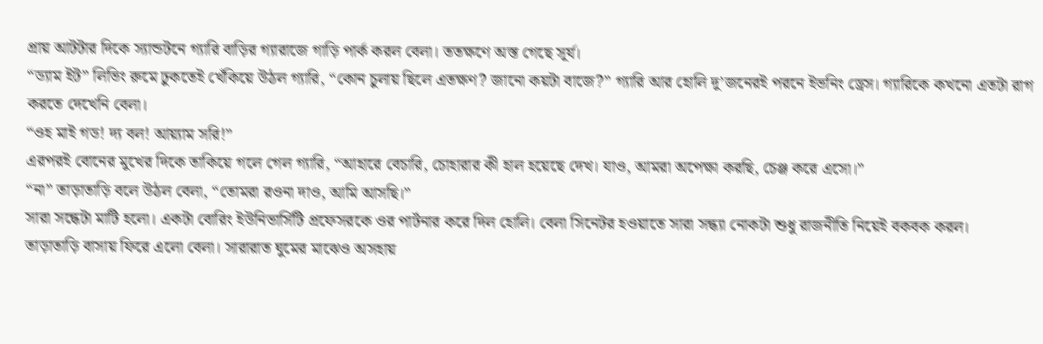প্রায় আটটার দিকে স্যান্ডটনে গ্যারি বাড়ির গ্যারাজে গাড়ি পার্ক করল বেলা। ততক্ষণে অস্ত গেছে সূর্য।
“ড্যাম ইট” লিভিং রুমে ঢুকতেই খেঁকিয়ে উঠল গ্যারি, “কোন চুলায় ছিলে এতক্ষণ? জানো কয়টা বাজে?” গ্যারি আর হোলি দু’জনেরই পরনে ইভনিং ড্রেস। গ্যারিকে কখনো এতটা রাগ করতে দেখেনি বেলা।
“ওহ মাই গড! দ্য বল! আয়্যাম সরি!”
এরপরই বোনের মুখের দিকে তাকিয়ে গলে গেল গ্যারি, “আহারে বেচারি, চোহারার কী হাল হয়েছে দেখ। যাও, আমরা অপেক্ষা করছি, চেঞ্জ করে এসো।”
“না” তাড়াতাড়ি বলে উঠল বেলা, “তোমরা রওনা দাও, আমি আসছি।”
সারা সন্ধেটা মাটি হলো। একটা বোরিং ইউনিভার্সিটি প্রফেসরকে ওর পার্টনার করে দিল হোলি। বেলা সিনেটর হওয়াতে সারা সন্ধ্যা নোকটা শুধু রাজনীতি নিয়েই বকবক করল।
তাড়াতাড়ি বাসায় ফিরে এলো বেলা। সারারাত ঘুমের মাঝেও অসহায়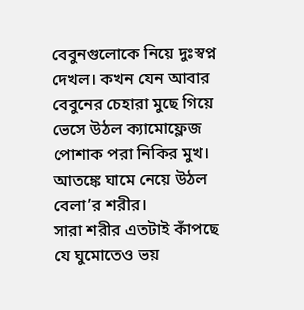বেবুনগুলোকে নিয়ে দুঃস্বপ্ন দেখল। কখন যেন আবার বেবুনের চেহারা মুছে গিয়ে ভেসে উঠল ক্যামোফ্লেজ পোশাক পরা নিকির মুখ। আতঙ্কে ঘামে নেয়ে উঠল বেলা’র শরীর।
সারা শরীর এতটাই কাঁপছে যে ঘুমোতেও ভয়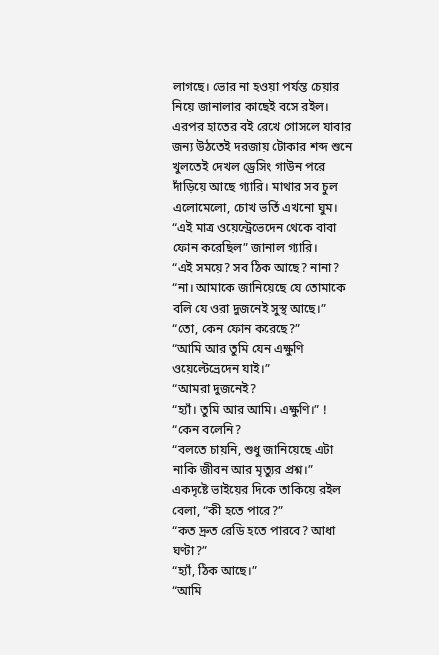লাগছে। ভোর না হওয়া পর্যন্ত চেয়ার নিয়ে জানালার কাছেই বসে রইল। এরপর হাতের বই রেখে গোসলে যাবার জন্য উঠতেই দরজায় টোকার শব্দ শুনে খুলতেই দেখল ড্রেসিং গাউন পরে দাঁড়িয়ে আছে গ্যারি। মাথার সব চুল এলোমেলো, চোখ ভর্তি এখনো ঘুম।
“এই মাত্র ওয়েন্ট্রেভেদেন থেকে বাবা ফোন করেছিল” জানাল গ্যারি।
“এই সময়ে? সব ঠিক আছে? নানা?
“না। আমাকে জানিয়েছে যে তোমাকে বলি যে ওরা দুজনেই সুস্থ আছে।”
“তো, কেন ফোন করেছে?”
“আমি আর তুমি যেন এক্ষুণি ওয়েল্টেভ্রেদেন যাই।”
“আমরা দুজনেই?
“হ্যাঁ। তুমি আর আমি। এক্ষুণি।” !
“কেন বলেনি?
“বলতে চায়নি, শুধু জানিয়েছে এটা নাকি জীবন আর মৃত্যুর প্রশ্ন।”
একদৃষ্টে ভাইয়ের দিকে তাকিয়ে রইল বেলা, “কী হতে পারে?”
“কত দ্রুত রেডি হতে পারবে? আধা ঘণ্টা?”
“হ্যাঁ, ঠিক আছে।”
“আমি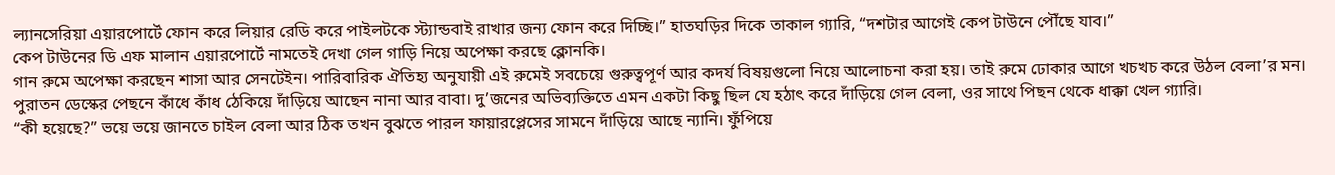ল্যানসেরিয়া এয়ারপোর্টে ফোন করে লিয়ার রেডি করে পাইলটকে স্ট্যান্ডবাই রাখার জন্য ফোন করে দিচ্ছি।” হাতঘড়ির দিকে তাকাল গ্যারি, “দশটার আগেই কেপ টাউনে পৌঁছে যাব।”
কেপ টাউনের ডি এফ মালান এয়ারপোর্টে নামতেই দেখা গেল গাড়ি নিয়ে অপেক্ষা করছে ক্লোনকি।
গান রুমে অপেক্ষা করছেন শাসা আর সেনটেইন। পারিবারিক ঐতিহ্য অনুযায়ী এই রুমেই সবচেয়ে গুরুত্বপূর্ণ আর কদর্য বিষয়গুলো নিয়ে আলোচনা করা হয়। তাই রুমে ঢোকার আগে খচখচ করে উঠল বেলা’র মন।
পুরাতন ডেস্কের পেছনে কাঁধে কাঁধ ঠেকিয়ে দাঁড়িয়ে আছেন নানা আর বাবা। দু’জনের অভিব্যক্তিতে এমন একটা কিছু ছিল যে হঠাৎ করে দাঁড়িয়ে গেল বেলা, ওর সাথে পিছন থেকে ধাক্কা খেল গ্যারি।
“কী হয়েছে?” ভয়ে ভয়ে জানতে চাইল বেলা আর ঠিক তখন বুঝতে পারল ফায়ারপ্লেসের সামনে দাঁড়িয়ে আছে ন্যানি। ফুঁপিয়ে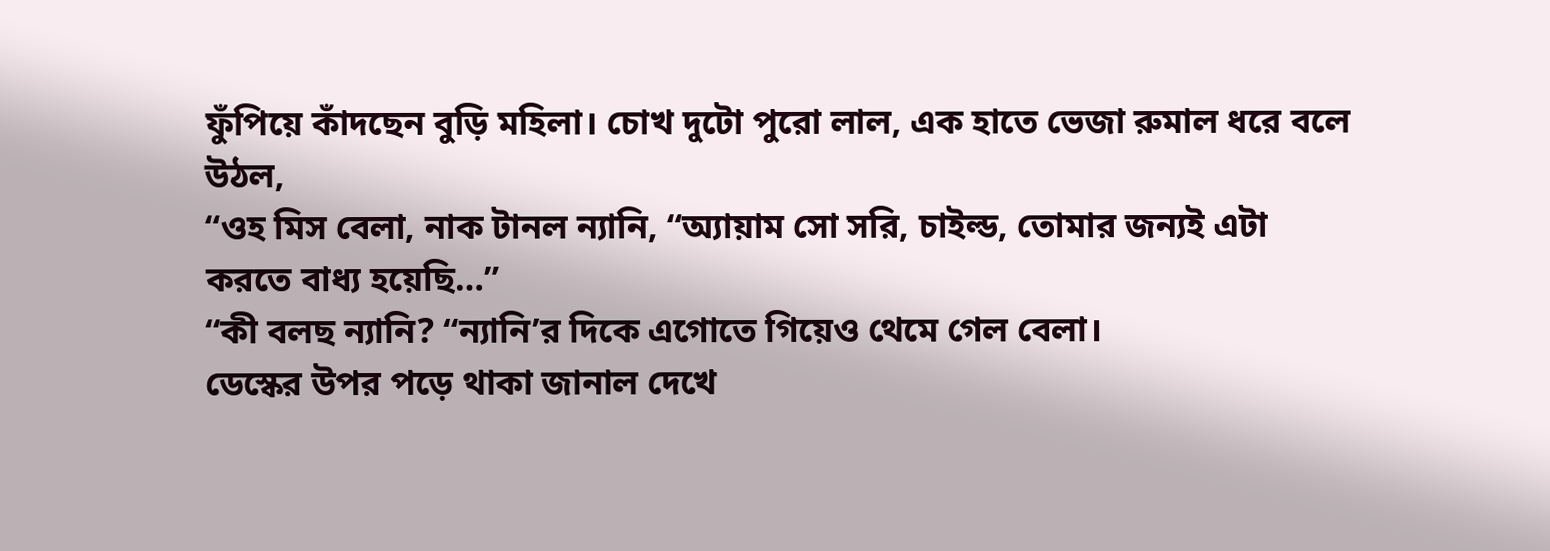ফুঁপিয়ে কাঁদছেন বুড়ি মহিলা। চোখ দুটো পুরো লাল, এক হাতে ভেজা রুমাল ধরে বলে উঠল,
“ওহ মিস বেলা, নাক টানল ন্যানি, “অ্যায়াম সো সরি, চাইল্ড, তোমার জন্যই এটা করতে বাধ্য হয়েছি…”
“কী বলছ ন্যানি? “ন্যানি’র দিকে এগোতে গিয়েও থেমে গেল বেলা।
ডেস্কের উপর পড়ে থাকা জানাল দেখে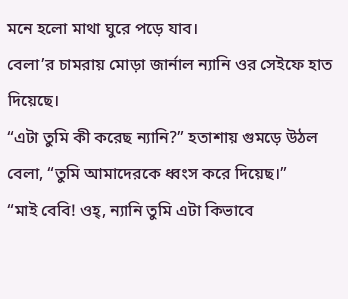মনে হলো মাথা ঘুরে পড়ে যাব।
বেলা’র চামরায় মোড়া জার্নাল ন্যানি ওর সেইফে হাত দিয়েছে।
“এটা তুমি কী করেছ ন্যানি?” হতাশায় গুমড়ে উঠল বেলা, “তুমি আমাদেরকে ধ্বংস করে দিয়েছ।”
“মাই বেবি! ওহ্, ন্যানি তুমি এটা কিভাবে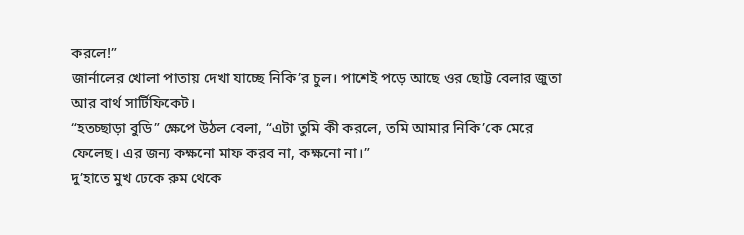করলে!”
জার্নালের খোলা পাতায় দেখা যাচ্ছে নিকি’র চুল। পাশেই পড়ে আছে ওর ছোট্ট বেলার জুতা আর বার্থ সার্টিফিকেট।
“হতচ্ছাড়া বুডি” ক্ষেপে উঠল বেলা, “এটা তুমি কী করলে, তমি আমার নিকি’কে মেরে ফেলেছ। এর জন্য কক্ষনো মাফ করব না, কক্ষনো না।”
দু’হাতে মুখ ঢেকে রুম থেকে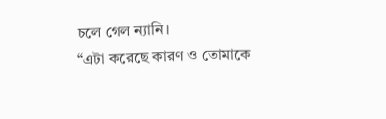চলে গেল ন্যানি।
“এটা করেছে কারণ ও তোমাকে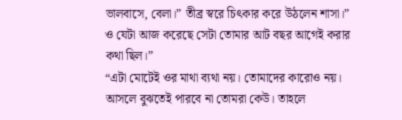ভালবাসে, বেলা।” তীব্র স্বরে চিৎকার করে উঠলেন শাসা।” ও যেটা আজ করেছে সেটা তোমার আট বছর আগেই করার কথা ছিল।”
“এটা মোটেই ওর মাথা ব্যথা নয়। তোমাদের কারোও নয়। আসলে বুঝতেই পারবে না তোমরা কেউ। তাহলে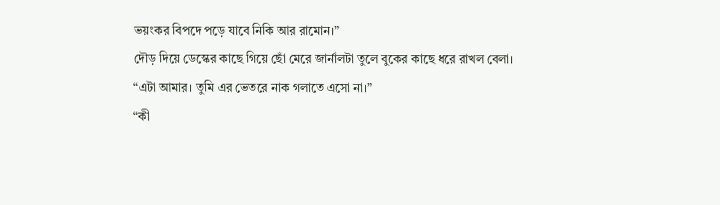ভয়ংকর বিপদে পড়ে যাবে নিকি আর রামোন।”
দৌড় দিয়ে ডেস্কের কাছে গিয়ে ছোঁ মেরে জার্নালটা তুলে বুকের কাছে ধরে রাখল বেলা।
“এটা আমার। তুমি এর ভেতরে নাক গলাতে এসো না।”
“কী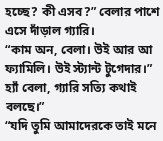হচ্ছে? কী এসব?” বেলার পাশে এসে দাঁড়াল গ্যারি।
“কাম অন, বেলা। উই আর আ ফ্যামিলি। উই স্ট্যান্ট টুগেদার।”
হ্যাঁ বেলা, গ্যারি সত্যি কথাই বলছে।”
“যদি তুমি আমাদেরকে তাই মনে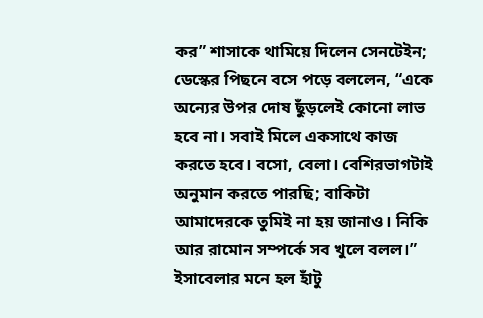কর” শাসাকে থামিয়ে দিলেন সেনটেইন; ডেস্কের পিছনে বসে পড়ে বললেন, “একে অন্যের উপর দোষ ছুঁড়লেই কোনো লাভ হবে না। সবাই মিলে একসাথে কাজ করতে হবে। বসো, বেলা। বেশিরভাগটাই অনুমান করতে পারছি; বাকিটা আমাদেরকে তুমিই না হয় জানাও। নিকি আর রামোন সম্পর্কে সব খুলে বলল।”
ইসাবেলার মনে হল হাঁটু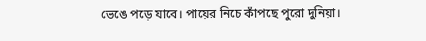ভেঙে পড়ে যাবে। পায়ের নিচে কাঁপছে পুরো দুনিয়া।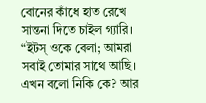বোনের কাঁধে হাত রেখে সান্তনা দিতে চাইল গ্যারি।
“ইটস্ ওকে বেলা; আমরা সবাই তোমার সাথে আছি। এখন বলো নিকি কে? আর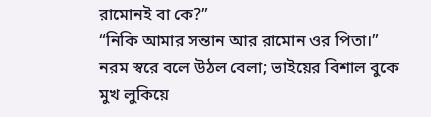রামোনই বা কে?”
“নিকি আমার সন্তান আর রামোন ওর পিতা।” নরম স্বরে বলে উঠল বেলা; ভাইয়ের বিশাল বুকে মুখ লুকিয়ে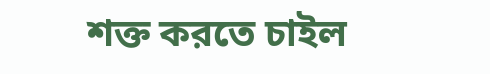শক্ত করতে চাইল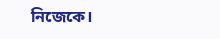নিজেকে।